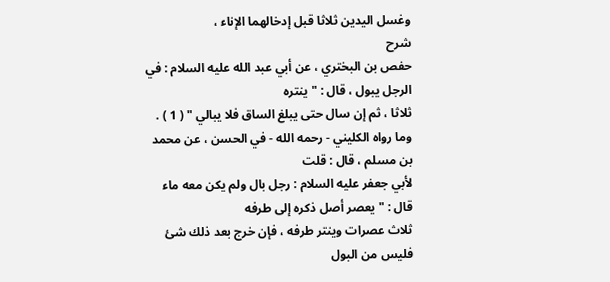وغسل اليدين ثلاثا قبل إدخالهما الإناء ،
شرح
حفص بن البختري ، عن أبي عبد الله عليه السلام : في الرجل يبول ، قال : " ينتره
ثلاثا ، ثم إن سال حتى يبلغ الساق فلا يبالي " ( 1 ) .
وما رواه الكليني - رحمه الله - في الحسن ، عن محمد بن مسلم ، قال : قلت
لأبي جعفر عليه السلام : رجل بال ولم يكن معه ماء قال : " يعصر أصل ذكره إلى طرفه
ثلاث عصرات وينتر طرفه ، فإن خرج بعد ذلك شئ فليس من البول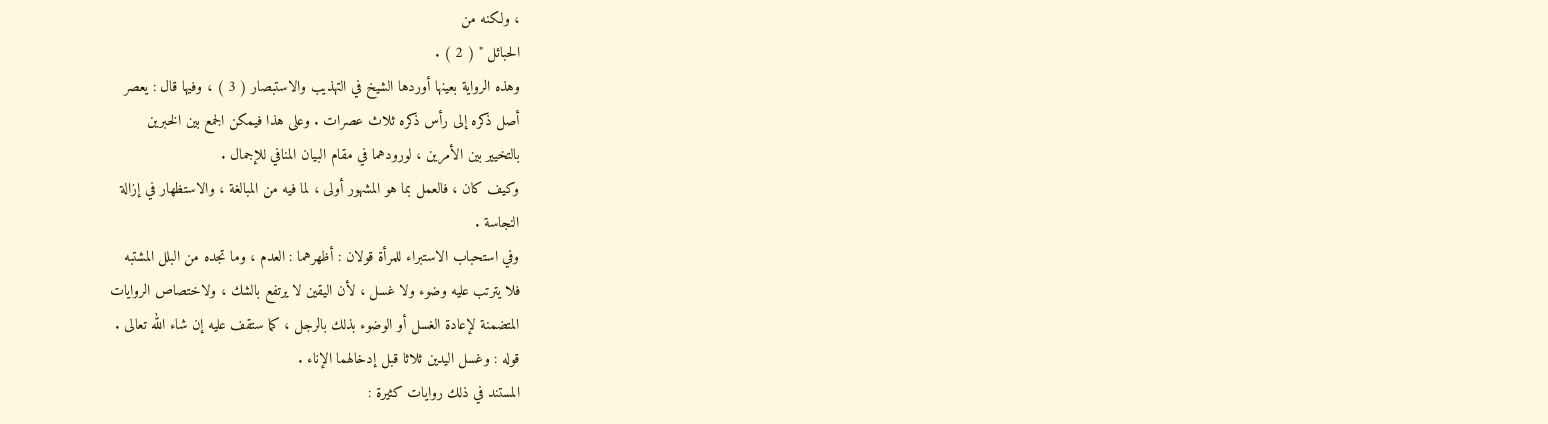، ولكنه من
الحبائل " ( 2 ) .
وهذه الرواية بعينها أوردها الشيخ في التهذيب والاستبصار ( 3 ) ، وفيها قال : يعصر
أصل ذكره إلى رأس ذكره ثلاث عصرات . وعلى هذا فيمكن الجمع بين الخبرين
بالتخيير بين الأمرين ، لورودهما في مقام البيان المنافي للإجمال .
وكيف كان ، فالعمل بما هو المشهور أولى ، لما فيه من المبالغة ، والاستظهار في إزالة
النجاسة .
وفي استحباب الاستبراء للمرأة قولان : أظهرهما : العدم ، وما تجده من البلل المشتبه
فلا يترتب عليه وضوء ولا غسل ، لأن اليقين لا يرتفع بالشك ، ولاختصاص الروايات
المتضمنة لإعادة الغسل أو الوضوء بذلك بالرجل ، كما ستقف عليه إن شاء الله تعالى .
قوله : وغسل اليدين ثلاثا قبل إدخالهما الإناء .
المستند في ذلك روايات كثيرة :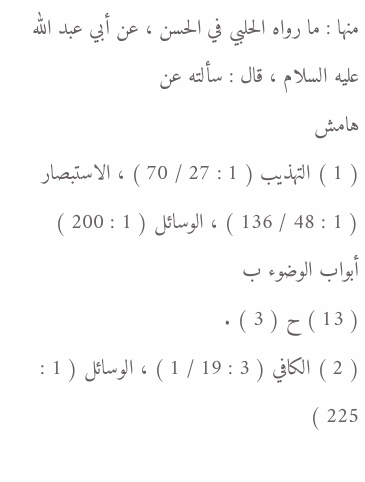منها : ما رواه الحلبي في الحسن ، عن أبي عبد الله عليه السلام ، قال : سألته عن
هامش
( 1 ) التهذيب ( 1 : 27 / 70 ) ، الاستبصار ( 1 : 48 / 136 ) ، الوسائل ( 1 : 200 ) أبواب الوضوء ب
( 13 ) ح ( 3 ) .
( 2 ) الكافي ( 3 : 19 / 1 ) ، الوسائل ( 1 : 225 )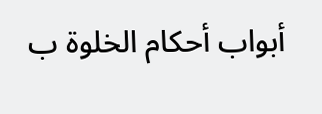أبواب أحكام الخلوة ب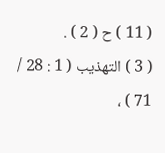( 11 ) ح ( 2 ) .
( 3 ) التهذيب ( 1 : 28 / 71 ) ،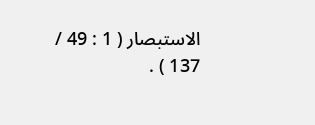الاستبصار ( 1 : 49 / 137 ) .